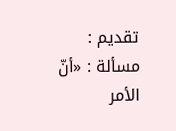تقديم :
مسألة : «أنّ الأمر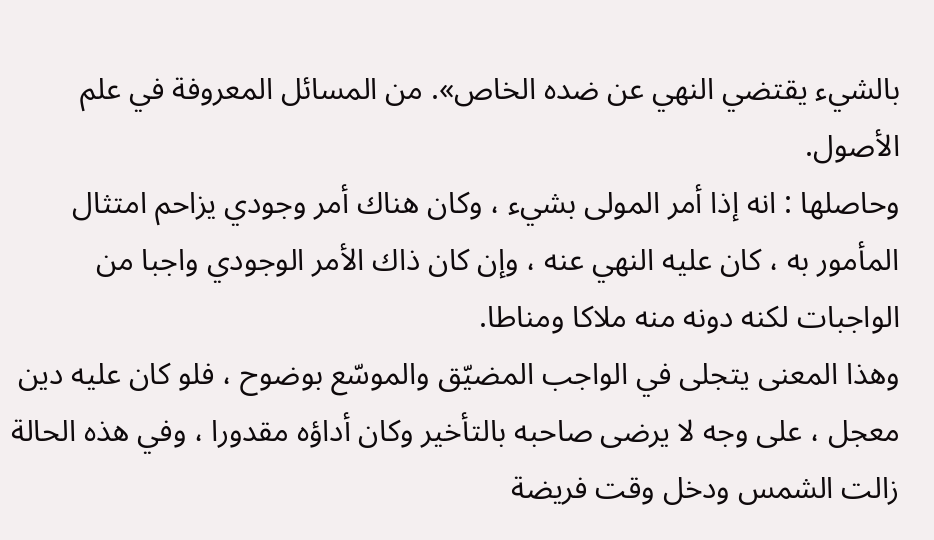بالشيء يقتضي النهي عن ضده الخاص». من المسائل المعروفة في علم الأصول.
وحاصلها : انه إذا أمر المولى بشيء ، وكان هناك أمر وجودي يزاحم امتثال المأمور به ، كان عليه النهي عنه ، وإن كان ذاك الأمر الوجودي واجبا من الواجبات لكنه دونه منه ملاكا ومناطا.
وهذا المعنى يتجلى في الواجب المضيّق والموسّع بوضوح ، فلو كان عليه دين معجل ، على وجه لا يرضى صاحبه بالتأخير وكان أداؤه مقدورا ، وفي هذه الحالة زالت الشمس ودخل وقت فريضة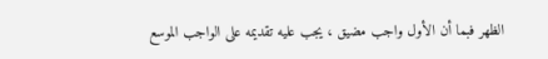الظهر فبما أن الأول واجب مضيق ، يجب عليه تقديمه على الواجب الموسع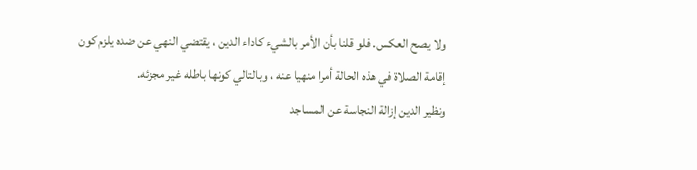ولا يصح العكس. فلو قلنا بأن الأمر بالشيء كاداء الدين ، يقتضي النهي عن ضده يلزم كون إقامة الصلاة في هذه الحالة أمرا منهيا عنه ، وبالتالي كونها باطله غير مجزئه.
ونظير الدين إزالة النجاسة عن المساجد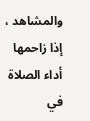والمشاهد ، إذا زاحمها أداء الصلاة في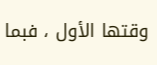وقتها الأول ، فبما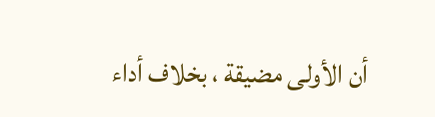أن الأولى مضيقة ، بخلاف أداء